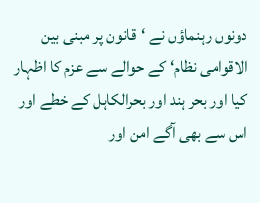دونوں رہنماؤں نے ‘قانون پر مبنی بین الاقوامی نظام‘ کے حوالے سے عزم کا اظہار کیا اور بحر ہند اور بحرالکاہل کے خطے اور اس سے بھی آگے امن اور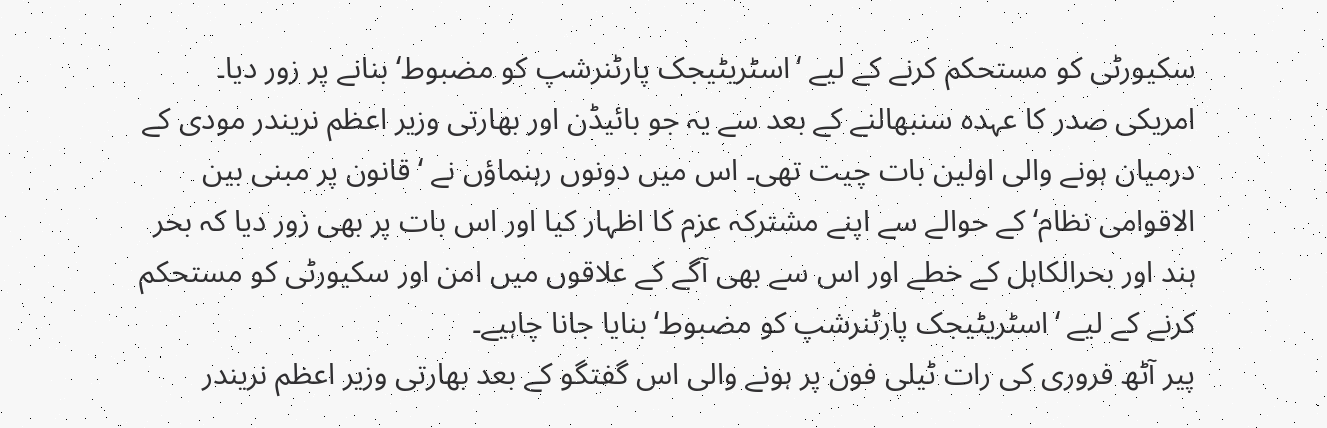سکیورٹی کو مستحکم کرنے کے لیے ‘اسٹریٹیجک پارٹنرشپ کو مضبوط‘ بنانے پر زور دیا۔ امریکی صدر کا عہدہ سنبھالنے کے بعد سے یہ جو بائیڈن اور بھارتی وزیر اعظم نریندر مودی کے درمیان ہونے والی اولین بات چیت تھی۔ اس میں دونوں رہنماؤں نے ‘قانون پر مبنی بین الاقوامی نظام‘ کے حوالے سے اپنے مشترکہ عزم کا اظہار کیا اور اس بات پر بھی زور دیا کہ بحر ہند اور بحرالکاہل کے خطے اور اس سے بھی آگے کے علاقوں میں امن اور سکیورٹی کو مستحکم کرنے کے لیے ‘اسٹریٹیجک پارٹنرشپ کو مضبوط‘ بنایا جانا چاہیے۔
پیر آٹھ فروری کی رات ٹیلی فون پر ہونے والی اس گفتگو کے بعد بھارتی وزیر اعظم نریندر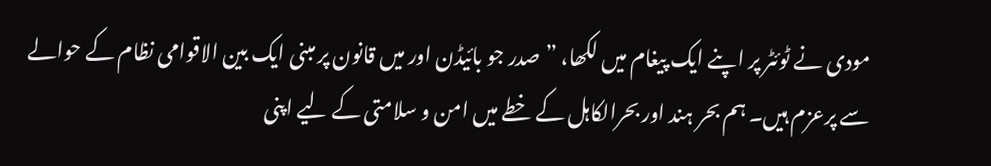مودی نے ٹوئٹر پر اپنے ایک پیغام میں لکھا، ”صدر جو بائیڈن اور میں قانون پر مبنی ایک بین الاقوامی نظام کے حوالے سے پرعزم ہیں۔ ہم بحر ہند اور بحرالکاہل کے خطے میں امن و سلامتی کے لیے اپنی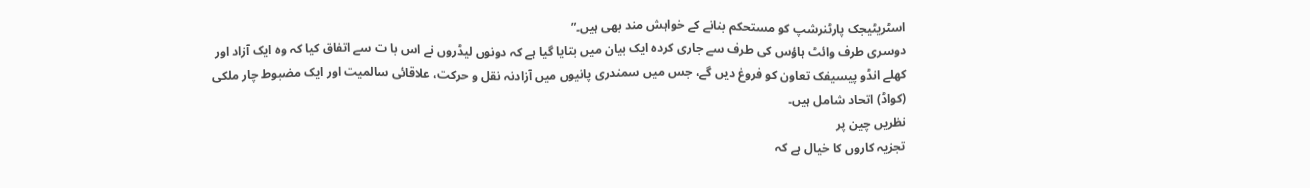اسٹریٹیجک پارٹنرشپ کو مستحکم بنانے کے خواہش مند بھی ہیں۔”
دوسری طرف وائٹ ہاؤس کی طرف سے جاری کردہ ایک بیان میں بتایا گیا ہے کہ دونوں لیڈروں نے اس با ت سے اتفاق کیا کہ وہ ایک آزاد اور کھلے انڈو پیسیفک تعاون کو فروغ دیں گے، جس میں سمندری پانیوں میں آزادنہ نقل و حرکت، علاقائی سالمیت اور ایک مضبوط چار ملکی (کواڈ) اتحاد شامل ہیں۔
نظریں چین پر
تجزیہ کاروں کا خیال ہے کہ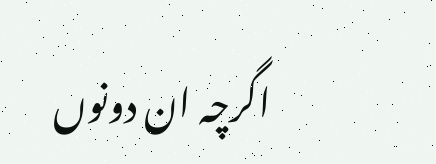اگرچہ ان دونوں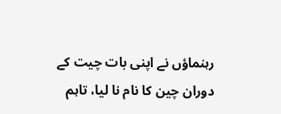رہنماؤں نے اپنی بات چیت کے دوران چین کا نام نا لیا، تاہم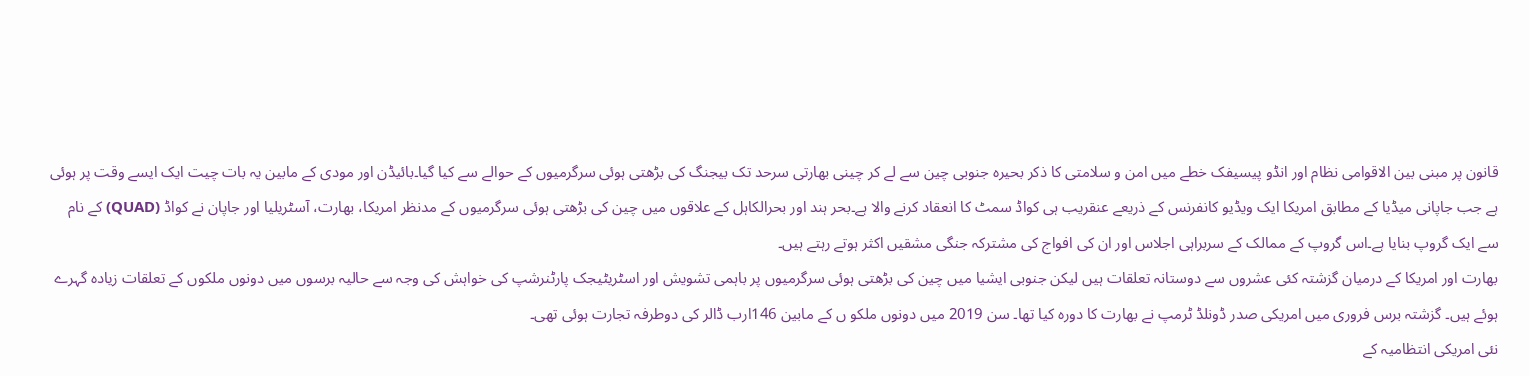قانون پر مبنی بین الاقوامی نظام اور انڈو پیسیفک خطے میں امن و سلامتی کا ذکر بحیرہ جنوبی چین سے لے کر چینی بھارتی سرحد تک بیجنگ کی بڑھتی ہوئی سرگرمیوں کے حوالے سے کیا گیا۔بائیڈن اور مودی کے مابین یہ بات چیت ایک ایسے وقت پر ہوئی ہے جب جاپانی میڈیا کے مطابق امریکا ایک ویڈیو کانفرنس کے ذریعے عنقریب ہی کواڈ سمٹ کا انعقاد کرنے والا ہے۔بحر ہند اور بحرالکاہل کے علاقوں میں چین کی بڑھتی ہوئی سرگرمیوں کے مدنظر امریکا، بھارت، آسٹریلیا اور جاپان نے کواڈ (QUAD) کے نام سے ایک گروپ بنایا ہے۔اس گروپ کے ممالک کے سربراہی اجلاس اور ان کی افواج کی مشترکہ جنگی مشقیں اکثر ہوتے رہتے ہیں۔
بھارت اور امریکا کے درمیان گزشتہ کئی عشروں سے دوستانہ تعلقات ہیں لیکن جنوبی ایشیا میں چین کی بڑھتی ہوئی سرگرمیوں پر باہمی تشویش اور اسٹریٹیجک پارٹنرشپ کی خواہش کی وجہ سے حالیہ برسوں میں دونوں ملکوں کے تعلقات زیادہ گہرے ہوئے ہیں۔ گزشتہ برس فروری میں امریکی صدر ڈونلڈ ٹرمپ نے بھارت کا دورہ کیا تھا۔ سن 2019 میں دونوں ملکو ں کے مابین 146ارب ڈالر کی دوطرفہ تجارت ہوئی تھی۔
نئی امریکی انتظامیہ کے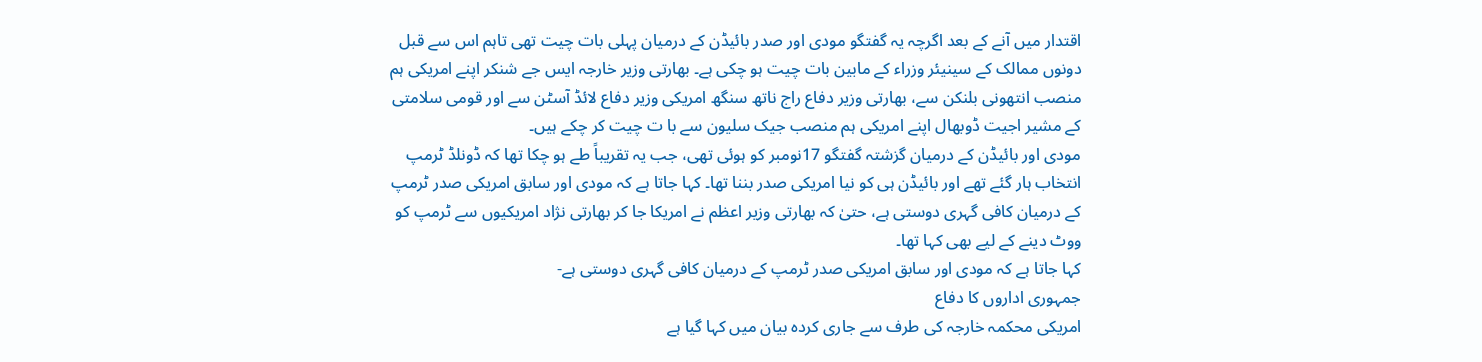اقتدار میں آنے کے بعد اگرچہ یہ گفتگو مودی اور صدر بائیڈن کے درمیان پہلی بات چیت تھی تاہم اس سے قبل دونوں ممالک کے سینیئر وزراء کے مابین بات چیت ہو چکی ہے۔ بھارتی وزیر خارجہ ایس جے شنکر اپنے امریکی ہم منصب انتھونی بلنکن سے، بھارتی وزیر دفاع راج ناتھ سنگھ امریکی وزیر دفاع لائڈ آسٹن سے اور قومی سلامتی کے مشیر اجیت ڈوبھال اپنے امریکی ہم منصب جیک سلیون سے با ت چیت کر چکے ہیں۔
مودی اور بائیڈن کے درمیان گزشتہ گفتگو 17نومبر کو ہوئی تھی، جب یہ تقریباً طے ہو چکا تھا کہ ڈونلڈ ٹرمپ انتخاب ہار گئے تھے اور بائیڈن ہی کو نیا امریکی صدر بننا تھا۔ کہا جاتا ہے کہ مودی اور سابق امریکی صدر ٹرمپ کے درمیان کافی گہری دوستی ہے، حتیٰ کہ بھارتی وزیر اعظم نے امریکا جا کر بھارتی نژاد امریکیوں سے ٹرمپ کو ووٹ دینے کے لیے بھی کہا تھا۔
کہا جاتا ہے کہ مودی اور سابق امریکی صدر ٹرمپ کے درمیان کافی گہری دوستی ہے-
جمہوری اداروں کا دفاع
امریکی محکمہ خارجہ کی طرف سے جاری کردہ بیان میں کہا گیا ہے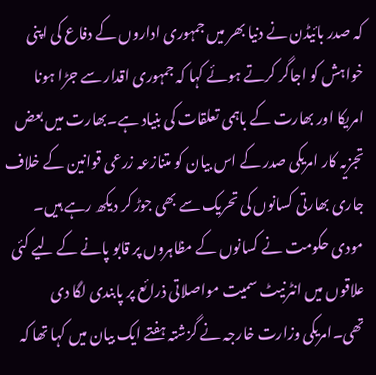کہ صدر بائیڈن نے دنیا بھر میں جمہوری اداروں کے دفاع کی اپنی خواہش کو اجاگر کرتے ہوئے کہا کہ جمہوری اقدار سے جڑا ہونا امریکا اور بھارت کے باہمی تعلقات کی بنیاد ہے۔بھارت میں بعض تجزیہ کار امریکی صدر کے اس بیان کو متنازعہ زرعی قوانین کے خلاف جاری بھارتی کسانوں کی تحریک سے بھی جوڑ کر دیکھ رہے ہیں۔ مودی حکومت نے کسانوں کے مظاہروں پر قابو پانے کے لیے کئی علاقوں میں انٹرنیٹ سمیت مواصلاتی ذرائع پر پابندی لگا دی تھی۔امریکی وزارت خارجہ نے گزشتہ ہفتے ایک بیان میں کہا تھا کہ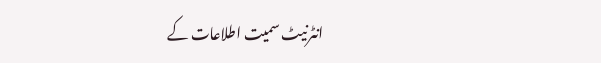انٹرنیٹ سمیت اطلاعات کے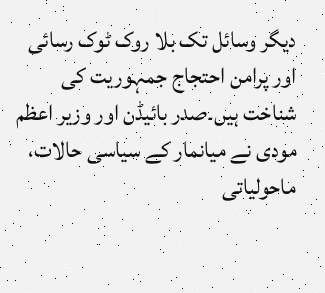دیگر وسائل تک بلا روک ٹوک رسائی اور پرامن احتجاج جمہوریت کی شناخت ہیں۔صدر بائیڈن اور وزیر اعظم مودی نے میانمار کے سیاسی حالات، ماحولیاتی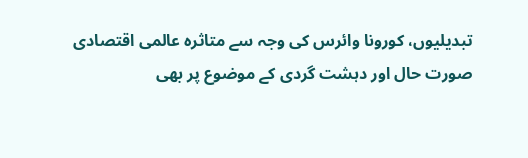تبدیلیوں، کورونا وائرس کی وجہ سے متاثرہ عالمی اقتصادی صورت حال اور دہشت گردی کے موضوع پر بھی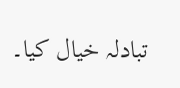تبادلہ خیال کیا۔